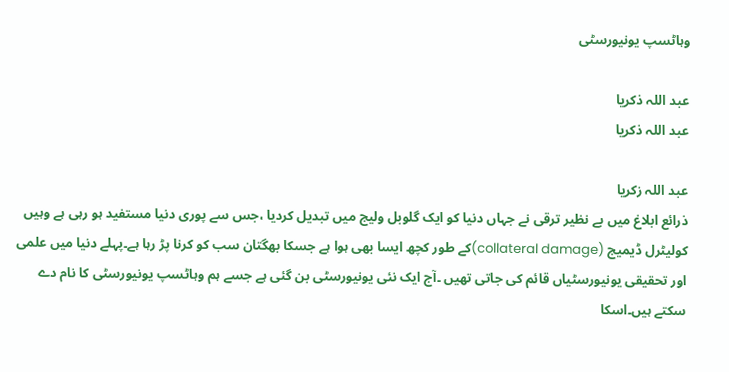وہاٹسپ یونیورسٹی

عبد اللہ ذکریا
عبد اللہ ذکریا

عبد اللہ زکریا
ذرائع ابلاغ میں بے نظیر ترقی نے جہاں دنیا کو ایک گلوبل ولیج میں تبدیل کردیا ،جس سے پوری دنیا مستفید ہو رہی ہے وہیں کولیٹرل ڈیمیج (collateral damage)کے طور کچھ ایسا بھی ہوا ہے جسکا بھگتان سب کو کرنا پڑ رہا ہے۔پہلے دنیا میں علمی اور تحقیقی یونیورسٹیاں قائم کی جاتی تھیں ۔آج ایک نئی یونیورسٹی بن گئی ہے جسے ہم وہاٹسپ یونیورسٹی کا نام دے سکتے ہیں۔اسکا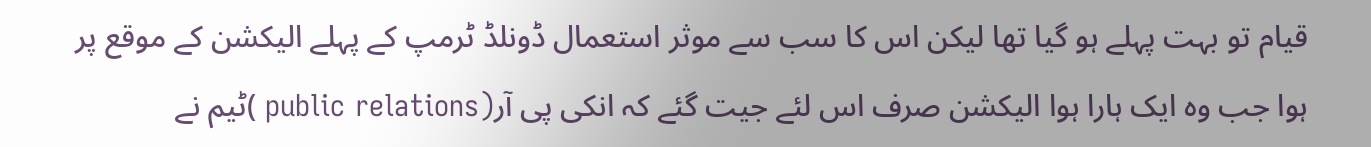قیام تو بہت پہلے ہو گیا تھا لیکن اس کا سب سے موثر استعمال ڈونلڈ ٹرمپ کے پہلے الیکشن کے موقع پر ہوا جب وہ ایک ہارا ہوا الیکشن صرف اس لئے جیت گئے کہ انکی پی آر(public relations )ٹیم نے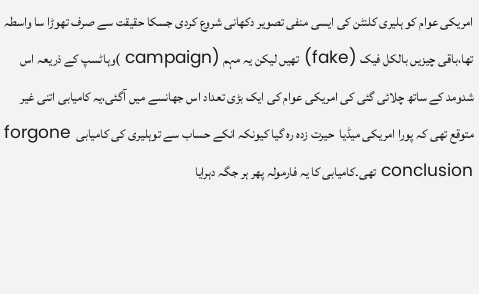امریکی عوام کو ہلیری کلنٹن کی ایسی منفی تصویر دکھانی شروع کردی جسکا حقیقت سے صرف تھوڑا سا واسطہ تھا،باقی چیزیں بالکل فیک (fake) تھیں لیکن یہ مہم (campaign )وہاٹسپ کے ذریعہ اس شدومد کے ساتھ چلائی گئی کی امریکی عوام کی ایک بڑی تعداد اس جھانسے میں آگئی،یہ کامیابی اتنی غیر متوقع تھی کہ پورا امریکی میڈیا  حیرت زدہ رہ گیا کیونکہ انکے حساب سے توہلیری کی کامیابی  forgone conclusion تھی۔کامیابی کا یہ فارمولہ پھر ہر جگہ دہرایا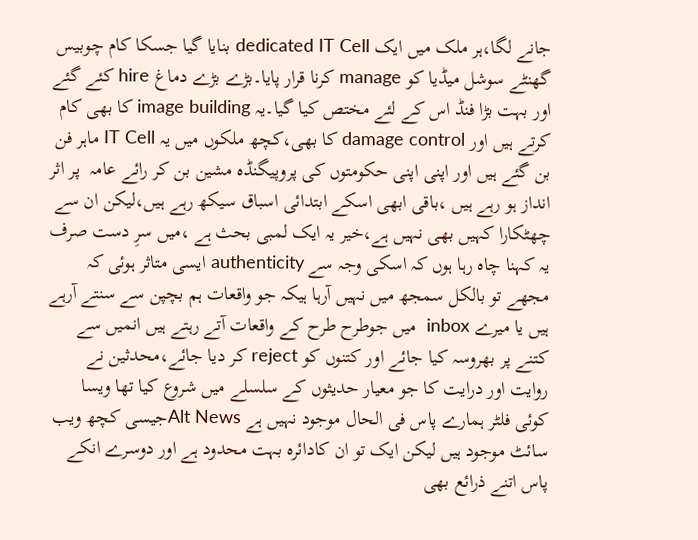جانے لگا،ہر ملک میں ایک dedicated IT Cell بنایا گیا جسکا کام چوبیس گھنٹے سوشل میڈیا کو manage کرنا قرار پایا۔بڑے بڑے دماغ hire کئے گئے اور بہت بڑا فنڈ اس کے لئے مختص کیا گیا۔یہ image building کا بھی کام کرتے ہیں اور damage control کا بھی،کچھ ملکوں میں یہ IT Cell ماہر فن بن گئے ہیں اور اپنی اپنی حکومتوں کی پروپیگنڈہ مشین بن کر رائے عامہ  پر اثر انداز ہو رہے ہیں ،باقی ابھی اسکے ابتدائی اسباق سیکھ رہے ہیں،لیکن ان سے چھٹکارا کہیں بھی نہیں ہے،خیر یہ ایک لمبی بحث ہے ،میں سرِ دست صرف یہ کہنا چاہ رہا ہوں کہ اسکی وجہ سے authenticity ایسی متاثر ہوئی کہ مجھے تو بالکل سمجھ میں نہیں آرہا ہیکہ جو واقعات ہم بچپن سے سنتے آرہے ہیں یا میرے inbox  میں جوطرح طرح کے واقعات آتے رہتے ہیں انمیں سے کتنے پر بھروسہ کیا جائے اور کتنوں کو reject کر دیا جائے،محدثین نے روایت اور درایت کا جو معیار حدیثوں کے سلسلے میں شروع کیا تھا ویسا کوئی فلٹر ہمارے پاس فی الحال موجود نہیں ہے Alt Newsجیسی کچھ ویب سائٹ موجود ہیں لیکن ایک تو ان کادائرہ بہت محدود ہے اور دوسرے انکے پاس اتنے ذرائع بھی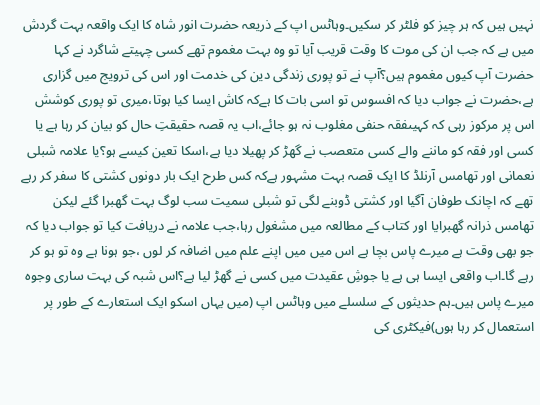نہیں ہیں کہ ہر چیز کو فلٹر کر سکیں۔وہاٹس اپ کے ذریعہ حضرت انور شاہ کا ایک واقعہ بہت گردش میں ہے کہ جب ان کی موت کا وقت قریب آیا تو وہ بہت مغموم تھے کسی چہیتے شاگرد نے کہا حضرت آپ کیوں مغموم ہیں؟آپ نے تو پوری زندگی دین کی خدمت اور اس کی ترویج میں گزاری ہے،حضرت نے جواب دیا کہ افسوس تو اسی بات کا ہےکہ کاش ایسا کیا ہوتا،میری تو پوری کوشش اس پر مرکوز رہی کہ کہیںفقہ حنفی مغلوب نہ ہو جائے،اب یہ قصہ حقیقتِ حال کو بیان کر رہا ہے یا کسی اور فقہ کو ماننے والے کسی متعصب نے گھڑ کر پھیلا دیا ہے،اسکا تعین کیسے ہو؟یا علامہ شبلی نعمانی اور تھامس آرنلڈ کا ایک قصہ بہت مشہور ہےکہ کس طرح ایک بار دونوں کشتی کا سفر کر رہے تھے کہ اچانک طوفان آگیا اور کشتی ڈوبنے لگی تو شبلی سمیت سب لوگ بہت گھبرا گئے لیکن تھامس ذرانہ گھبرایا اور کتاب کے مطالعہ میں مشغول رہا،جب علامہ نے دریافت کیا تو جواب دیا کہ جو بھی وقت ہے میرے پاس بچا ہے اس میں میں اپنے علم میں اضافہ کر لوں ،جو ہونا ہے وہ تو ہو کر رہے گا۔اب واقعی ایسا ہی ہے یا جوشِ عقیدت میں کسی نے گھڑ لیا ہے؟اس شبہ کی بہت ساری وجوہ میرے پاس ہیں۔ہم حدیثوں کے سلسلے میں وہاٹس اپ (میں یہاں اسکو ایک استعارے کے طور پر استعمال کر رہا ہوں)فیکٹری کی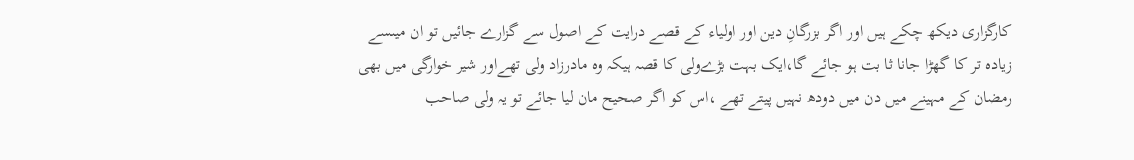کارگزاری دیکھ چکے ہیں اور اگر بزرگانِ دین اور اولیاء کے قصے درایت کے اصول سے گزارے جائیں تو ان میںسے زیادہ تر کا گھڑا جانا ثا بت ہو جائے گا،ایک بہت بڑےولی کا قصہ ہیکہ وہ مادرزاد ولی تھےاور شیر خوارگی میں بھی رمضان کے مہینے میں دن میں دودھ نہیں پیتے تھے ،اس کو اگر صحیح مان لیا جائے تو یہ ولی صاحب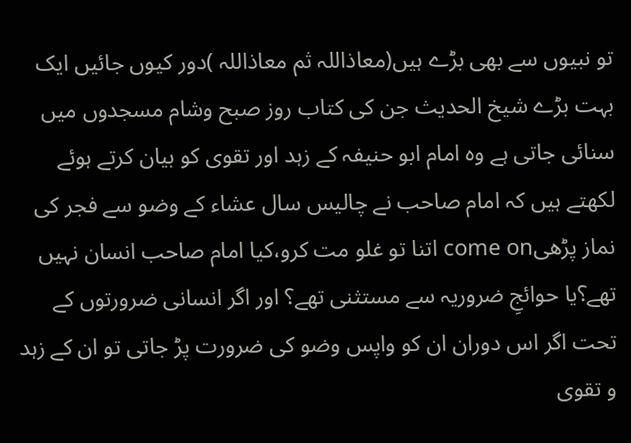تو نبیوں سے بھی بڑے ہیں(معاذاللہ ثم معاذاللہ )دور کیوں جائیں ایک بہت بڑے شیخ الحدیث جن کی کتاب روز صبح وشام مسجدوں میں سنائی جاتی ہے وہ امام ابو حنیفہ کے زہد اور تقوی کو بیان کرتے ہوئے لکھتے ہیں کہ امام صاحب نے چالیس سال عشاء کے وضو سے فجر کی نماز پڑھیcome on اتنا تو غلو مت کرو،کیا امام صاحب انسان نہیں تھے؟یا حوائجِ ضروریہ سے مستثنی تھے؟ اور اگر انسانی ضرورتوں کے تحت اگر اس دوران ان کو واپس وضو کی ضرورت پڑ جاتی تو ان کے زہد و تقوی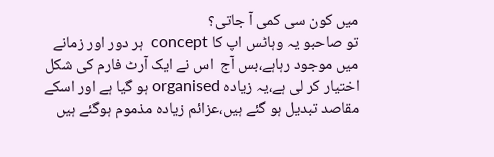میں کون سی کمی آ جاتی؟
تو صاحبو یہ وہاٹس اپ کا concept  ہر دور اور زمانے میں موجود رہاہے،بس آج  اس نے ایک آرٹ فارم کی شکل اختیار کر لی ہے،یہ زیادہ organised ہو گیا ہے اور اسکے مقاصد تبدیل ہو گئے ہیں،عزائم زیادہ مذموم ہوگئے ہیں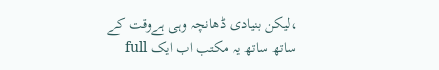،لیکن بنیادی ڈھانچہ وہی ہےوقت کے ساتھ ساتھ یہ مکتب اب ایک full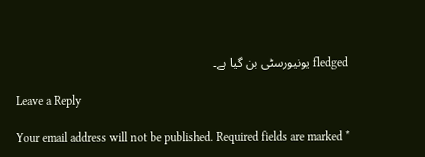fledged یونیورسٹی بن گیا ہے۔

Leave a Reply

Your email address will not be published. Required fields are marked *